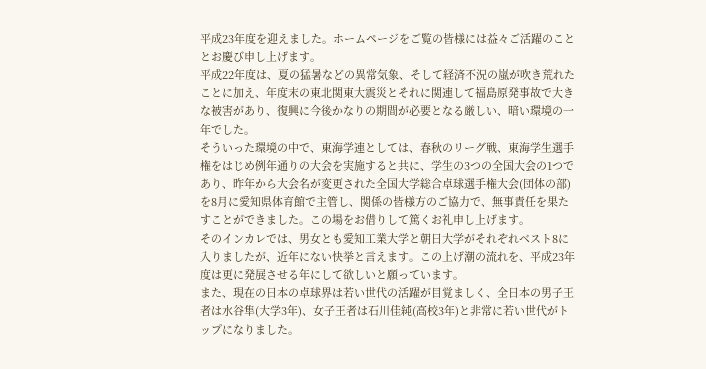平成23年度を迎えました。ホームページをご覧の皆様には益々ご活躍のこととお慶び申し上げます。
平成22年度は、夏の猛暑などの異常気象、そして経済不況の嵐が吹き荒れたことに加え、年度末の東北関東大震災とそれに関連して福島原発事故で大きな被害があり、復興に今後かなりの期間が必要となる厳しい、暗い環境の一年でした。
そういった環境の中で、東海学連としては、春秋のリーグ戦、東海学生選手権をはじめ例年通りの大会を実施すると共に、学生の3つの全国大会の1つであり、昨年から大会名が変更された全国大学総合卓球選手権大会(団体の部)を8月に愛知県体育館で主管し、関係の皆様方のご協力で、無事責任を果たすことができました。この場をお借りして篤くお礼申し上げます。
そのインカレでは、男女とも愛知工業大学と朝日大学がそれぞれベスト8に入りましたが、近年にない快挙と言えます。この上げ潮の流れを、平成23年度は更に発展させる年にして欲しいと願っています。
また、現在の日本の卓球界は若い世代の活躍が目覚ましく、全日本の男子王者は水谷隼(大学3年)、女子王者は石川佳純(高校3年)と非常に若い世代がトップになりました。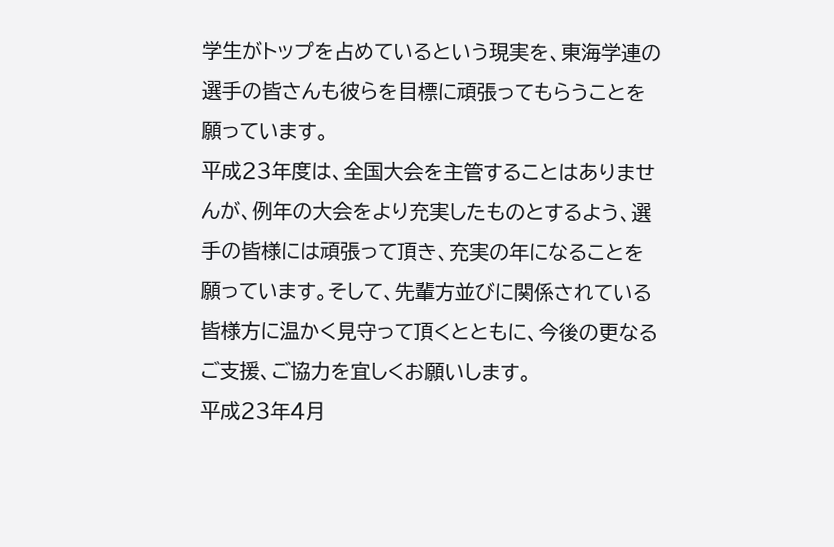学生がトップを占めているという現実を、東海学連の選手の皆さんも彼らを目標に頑張ってもらうことを願っています。
平成23年度は、全国大会を主管することはありませんが、例年の大会をより充実したものとするよう、選手の皆様には頑張って頂き、充実の年になることを願っています。そして、先輩方並びに関係されている皆様方に温かく見守って頂くとともに、今後の更なるご支援、ご協力を宜しくお願いします。
平成23年4月